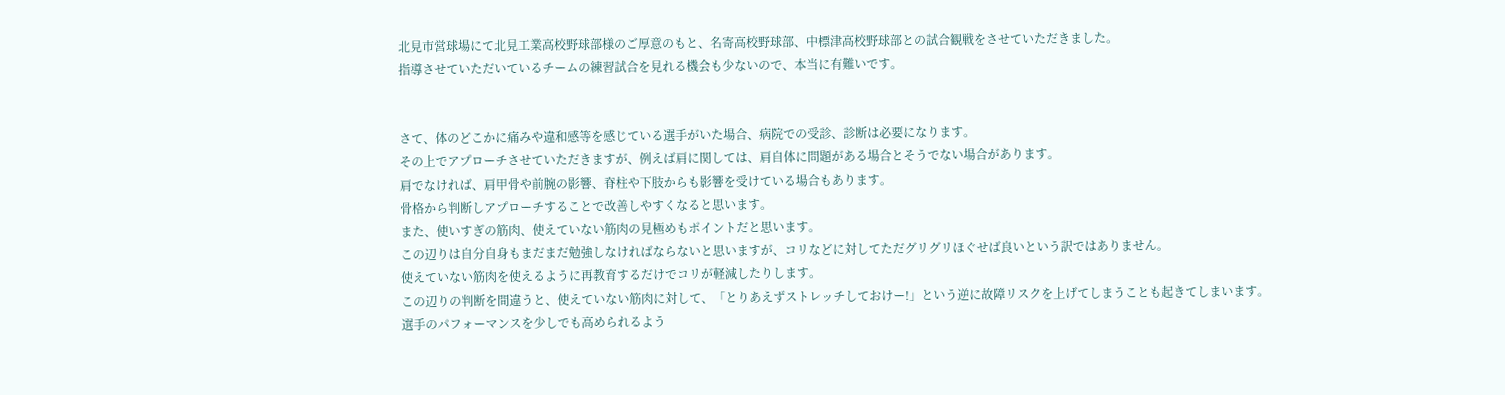北見市営球場にて北見工業高校野球部様のご厚意のもと、名寄高校野球部、中標津高校野球部との試合観戦をさせていただきました。
指導させていただいているチームの練習試合を見れる機会も少ないので、本当に有難いです。


さて、体のどこかに痛みや違和感等を感じている選手がいた場合、病院での受診、診断は必要になります。
その上でアプローチさせていただきますが、例えば肩に関しては、肩自体に問題がある場合とそうでない場合があります。
肩でなければ、肩甲骨や前腕の影響、脊柱や下肢からも影響を受けている場合もあります。
骨格から判断しアプローチすることで改善しやすくなると思います。
また、使いすぎの筋肉、使えていない筋肉の見極めもポイントだと思います。
この辺りは自分自身もまだまだ勉強しなければならないと思いますが、コリなどに対してただグリグリほぐせば良いという訳ではありません。
使えていない筋肉を使えるように再教育するだけでコリが軽減したりします。
この辺りの判断を間違うと、使えていない筋肉に対して、「とりあえずストレッチしておけー!」という逆に故障リスクを上げてしまうことも起きてしまいます。
選手のパフォーマンスを少しでも高められるよう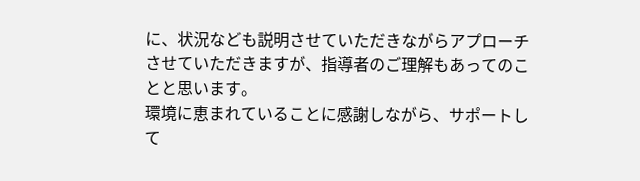に、状況なども説明させていただきながらアプローチさせていただきますが、指導者のご理解もあってのことと思います。
環境に恵まれていることに感謝しながら、サポートして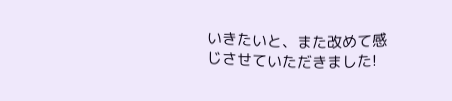いきたいと、また改めて感じさせていただきました!